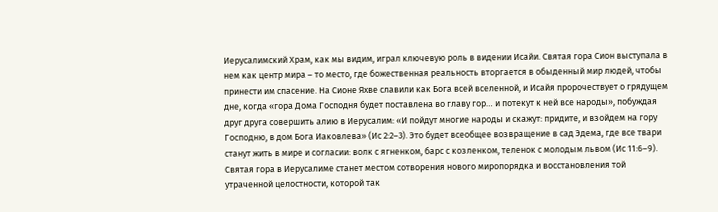Иерусалимский Храм, как мы видим, играл ключевую роль в видении Исайи. Святая гора Сион выступала в нем как центр мира – то место, где божественная реальность вторгается в обыденный мир людей, чтобы принести им спасение. На Сионе Яхве славили как Бога всей вселенной, и Исайя пророчествует о грядущем дне, когда «гора Дома Господня будет поставлена во главу гор… и потекут к ней все народы», побуждая друг друга совершить алию в Иерусалим: «И пойдут многие народы и скажут: придите, и взойдем на гору Господню, в дом Бога Иаковлева» (Ис 2:2–3). Это будет всеобщее возвращение в сад Эдема, где все твари станут жить в мире и согласии: волк с ягненком, барс с козленком, теленок с молодым львом (Ис 11:6–9). Святая гора в Иерусалиме станет местом сотворения нового миропорядка и восстановления той утраченной целостности, которой так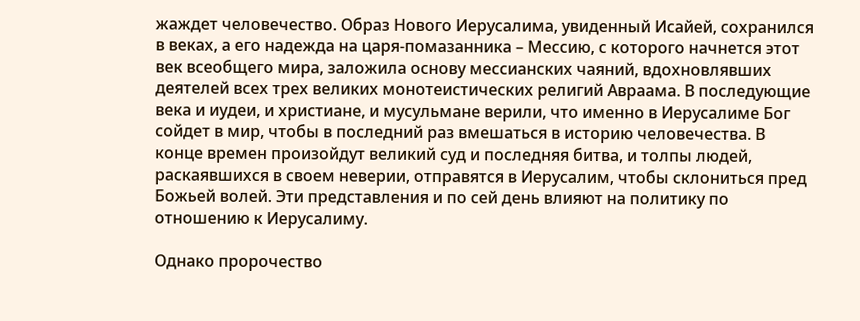жаждет человечество. Образ Нового Иерусалима, увиденный Исайей, сохранился в веках, а его надежда на царя-помазанника – Мессию, с которого начнется этот век всеобщего мира, заложила основу мессианских чаяний, вдохновлявших деятелей всех трех великих монотеистических религий Авраама. В последующие века и иудеи, и христиане, и мусульмане верили, что именно в Иерусалиме Бог сойдет в мир, чтобы в последний раз вмешаться в историю человечества. В конце времен произойдут великий суд и последняя битва, и толпы людей, раскаявшихся в своем неверии, отправятся в Иерусалим, чтобы склониться пред Божьей волей. Эти представления и по сей день влияют на политику по отношению к Иерусалиму.

Однако пророчество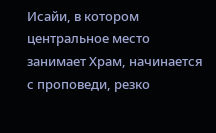Исайи, в котором центральное место занимает Храм, начинается с проповеди, резко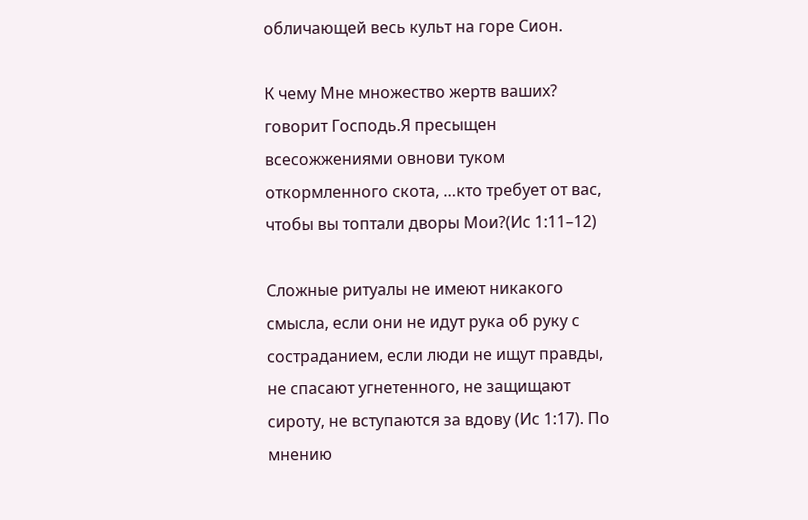обличающей весь культ на горе Сион.

К чему Мне множество жертв ваших? говорит Господь.Я пресыщен всесожжениями овнови туком откормленного скота, …кто требует от вас, чтобы вы топтали дворы Мои?(Ис 1:11–12)

Сложные ритуалы не имеют никакого смысла, если они не идут рука об руку с состраданием, если люди не ищут правды, не спасают угнетенного, не защищают сироту, не вступаются за вдову (Ис 1:17). По мнению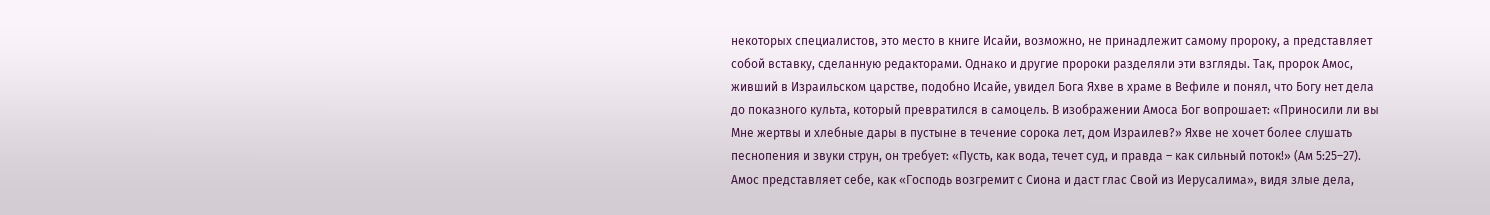некоторых специалистов, это место в книге Исайи, возможно, не принадлежит самому пророку, а представляет собой вставку, сделанную редакторами. Однако и другие пророки разделяли эти взгляды. Так, пророк Амос, живший в Израильском царстве, подобно Исайе, увидел Бога Яхве в храме в Вефиле и понял, что Богу нет дела до показного культа, который превратился в самоцель. В изображении Амоса Бог вопрошает: «Приносили ли вы Мне жертвы и хлебные дары в пустыне в течение сорока лет, дом Израилев?» Яхве не хочет более слушать песнопения и звуки струн, он требует: «Пусть, как вода, течет суд, и правда – как сильный поток!» (Ам 5:25–27). Амос представляет себе, как «Господь возгремит с Сиона и даст глас Свой из Иерусалима», видя злые дела,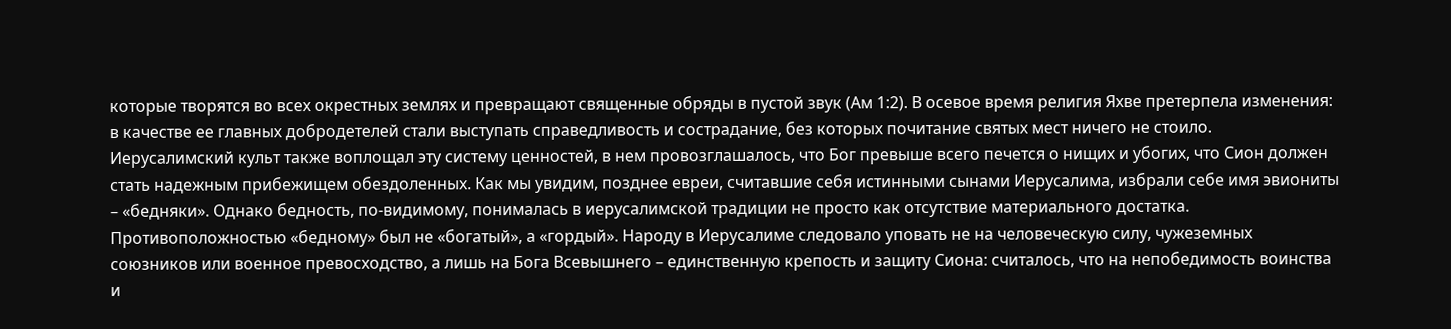которые творятся во всех окрестных землях и превращают священные обряды в пустой звук (Ам 1:2). В осевое время религия Яхве претерпела изменения: в качестве ее главных добродетелей стали выступать справедливость и сострадание, без которых почитание святых мест ничего не стоило. Иерусалимский культ также воплощал эту систему ценностей, в нем провозглашалось, что Бог превыше всего печется о нищих и убогих, что Сион должен стать надежным прибежищем обездоленных. Как мы увидим, позднее евреи, считавшие себя истинными сынами Иерусалима, избрали себе имя эвиониты – «бедняки». Однако бедность, по-видимому, понималась в иерусалимской традиции не просто как отсутствие материального достатка. Противоположностью «бедному» был не «богатый», а «гордый». Народу в Иерусалиме следовало уповать не на человеческую силу, чужеземных союзников или военное превосходство, а лишь на Бога Всевышнего – единственную крепость и защиту Сиона: считалось, что на непобедимость воинства и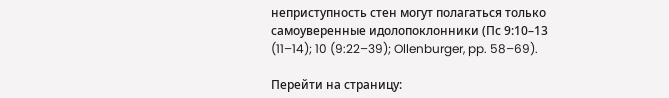неприступность стен могут полагаться только самоуверенные идолопоклонники (Пс 9:10–13 (11–14); 10 (9:22–39); Ollenburger, pp. 58–69).

Перейти на страницу: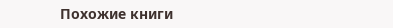Похожие книги